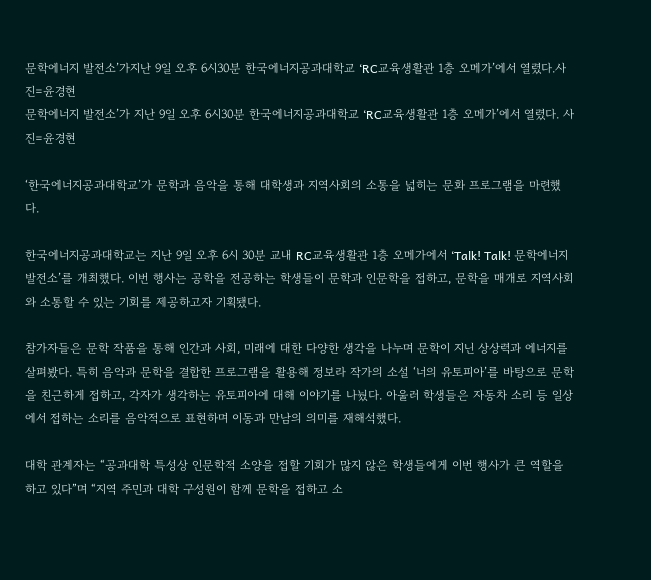문학에너지 발전소’가지난 9일 오후 6시30분 한국에너지공과대학교 ‘RC교육생활관 1층 오메가’에서 열렸다.사진=윤경현
문학에너지 발전소’가 지난 9일 오후 6시30분 한국에너지공과대학교 ‘RC교육생활관 1층 오메가’에서 열렸다. 사진=윤경현

‘한국에너지공과대학교’가 문학과 음악을 통해 대학생과 지역사회의 소통을 넓히는 문화 프로그램을 마련했다.

한국에너지공과대학교는 지난 9일 오후 6시 30분 교내 RC교육생활관 1층 오메가에서 ‘Talk! Talk! 문학에너지 발전소’를 개최했다. 이번 행사는 공학을 전공하는 학생들이 문학과 인문학을 접하고, 문학을 매개로 지역사회와 소통할 수 있는 기회를 제공하고자 기획됐다.

참가자들은 문학 작품을 통해 인간과 사회, 미래에 대한 다양한 생각을 나누며 문학이 지닌 상상력과 에너지를 살펴봤다. 특히 음악과 문학을 결합한 프로그램을 활용해 정보라 작가의 소설 ‘너의 유토피아’를 바탕으로 문학을 친근하게 접하고, 각자가 생각하는 유토피아에 대해 이야기를 나눴다. 아울러 학생들은 자동차 소리 등 일상에서 접하는 소리를 음악적으로 표현하며 이동과 만남의 의미를 재해석했다.

대학 관계자는 “공과대학 특성상 인문학적 소양을 접할 기회가 많지 않은 학생들에게 이번 행사가 큰 역할을 하고 있다”며 “지역 주민과 대학 구성원이 함께 문학을 접하고 소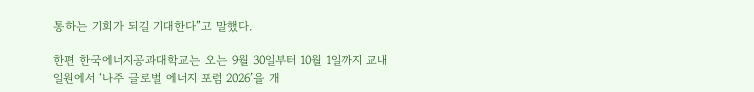통하는 기회가 되길 기대한다”고 말했다.

한편 한국에너지공과대학교는 오는 9월 30일부터 10월 1일까지 교내 일원에서 ‘나주 글로벌 에너지 포럼 2026’을 개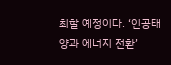최할 예정이다. ‘인공태양과 에너지 전환’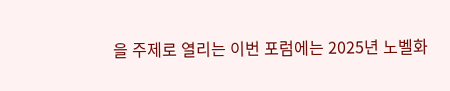을 주제로 열리는 이번 포럼에는 2025년 노벨화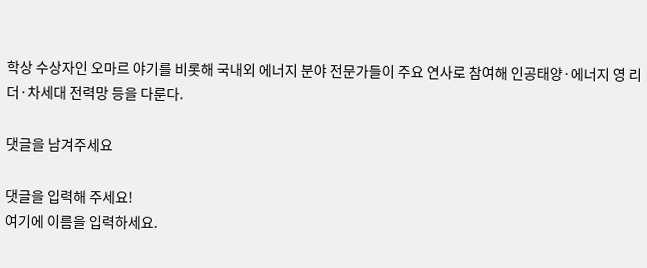학상 수상자인 오마르 야기를 비롯해 국내외 에너지 분야 전문가들이 주요 연사로 참여해 인공태양·에너지 영 리더·차세대 전력망 등을 다룬다.

댓글을 남겨주세요

댓글을 입력해 주세요!
여기에 이름을 입력하세요.